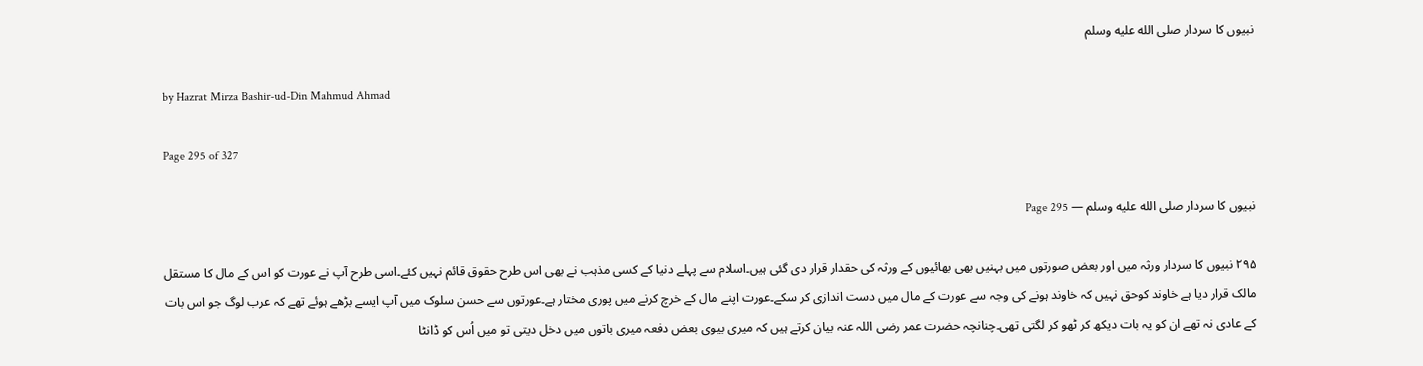نبیوں کا سردار صلى الله عليه وسلم

by Hazrat Mirza Bashir-ud-Din Mahmud Ahmad

Page 295 of 327

نبیوں کا سردار صلى الله عليه وسلم — Page 295

۲۹۵ نبیوں کا سردار ورثہ میں اور بعض صورتوں میں بہنیں بھی بھائیوں کے ورثہ کی حقدار قرار دی گئی ہیں۔اسلام سے پہلے دنیا کے کسی مذہب نے بھی اس طرح حقوق قائم نہیں کئے۔اسی طرح آپ نے عورت کو اس کے مال کا مستقل مالک قرار دیا ہے خاوند کوحق نہیں کہ خاوند ہونے کی وجہ سے عورت کے مال میں دست اندازی کر سکے۔عورت اپنے مال کے خرچ کرنے میں پوری مختار ہے۔عورتوں سے حسن سلوک میں آپ ایسے بڑھے ہوئے تھے کہ عرب لوگ جو اس بات کے عادی نہ تھے ان کو یہ بات دیکھ کر ٹھو کر لگتی تھی۔چنانچہ حضرت عمر رضی اللہ عنہ بیان کرتے ہیں کہ میری بیوی بعض دفعہ میری باتوں میں دخل دیتی تو میں اُس کو ڈانٹا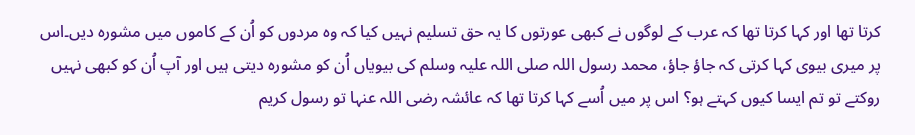کرتا تھا اور کہا کرتا تھا کہ عرب کے لوگوں نے کبھی عورتوں کا یہ حق تسلیم نہیں کیا کہ وہ مردوں کو اُن کے کاموں میں مشورہ دیں۔اس پر میری بیوی کہا کرتی کہ جاؤ جاؤ، محمد رسول اللہ صلی اللہ علیہ وسلم کی بیویاں اُن کو مشورہ دیتی ہیں اور آپ اُن کو کبھی نہیں روکتے تو تم ایسا کیوں کہتے ہو؟ اس پر میں اُسے کہا کرتا تھا کہ عائشہ رضی اللہ عنہا تو رسول کریم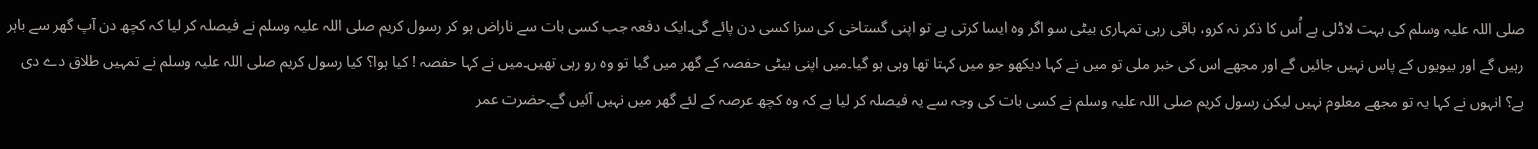صلی اللہ علیہ وسلم کی بہت لاڈلی ہے اُس کا ذکر نہ کرو، باقی رہی تمہاری بیٹی سو اگر وہ ایسا کرتی ہے تو اپنی گستاخی کی سزا کسی دن پائے گی۔ایک دفعہ جب کسی بات سے ناراض ہو کر رسول کریم صلی اللہ علیہ وسلم نے فیصلہ کر لیا کہ کچھ دن آپ گھر سے باہر رہیں گے اور بیویوں کے پاس نہیں جائیں گے اور مجھے اس کی خبر ملی تو میں نے کہا دیکھو جو میں کہتا تھا وہی ہو گیا۔میں اپنی بیٹی حفصہ کے گھر میں گیا تو وہ رو رہی تھیں۔میں نے کہا حفصہ ! کیا ہوا؟ کیا رسول کریم صلی اللہ علیہ وسلم نے تمہیں طلاق دے دی ہے؟ انہوں نے کہا یہ تو مجھے معلوم نہیں لیکن رسول کریم صلی اللہ علیہ وسلم نے کسی بات کی وجہ سے یہ فیصلہ کر لیا ہے کہ وہ کچھ عرصہ کے لئے گھر میں نہیں آئیں گے۔حضرت عمر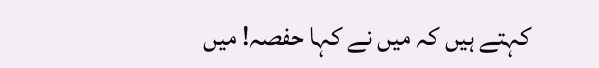کہتے ہیں کہ میں نے کہا حفصہ! میں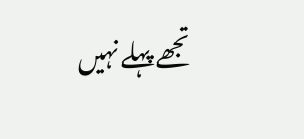تجھے پہلے نہیں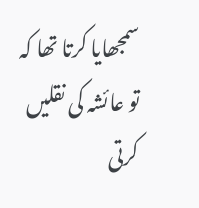سمجھایا کرتا تھا کہ تو عائشہ کی نقلیں کرتی